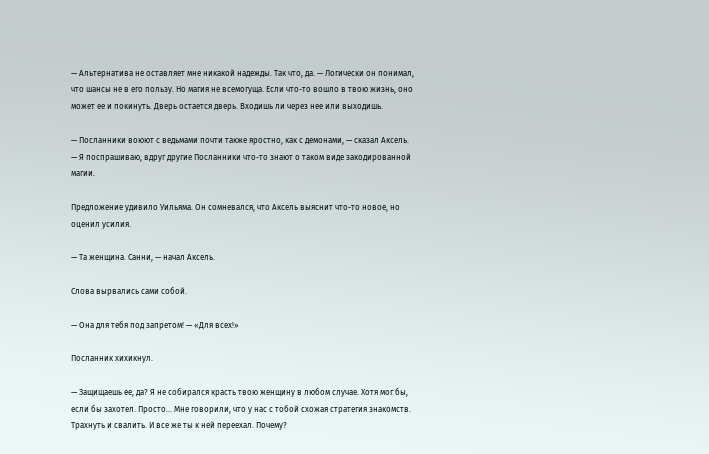— Альтернатива не оставляет мне никакой надежды. Так что, да. — Логически он понимал, что шансы не в его пользу. Но магия не всемогуща. Если что-то вошло в твою жизнь, оно может ее и покинуть. Дверь остается дверь. Входишь ли через нее или выходишь.

— Посланники воюют с ведьмами почти также яростно, как с демонами, — сказал Аксель. — Я поспрашиваю, вдруг другие Посланники что-то знают о таком виде закодированной магии.

Предложение удивило Уильяма. Он сомневался, что Аксель выяснит что-то новое, но оценил усилия.

— Та женщина. Санни, — начал Аксель.

Слова вырвались сами собой.

— Она для тебя под запретом! — «Для всех!»

Посланник хихикнул.

— Защищаешь ее, да? Я не собирался красть твою женщину в любом случае. Хотя мог бы, если бы захотел. Просто… Мне говорили, что у нас с тобой схожая стратегия знакомств. Трахнуть и свалить. И все же ты к ней переехал. Почему?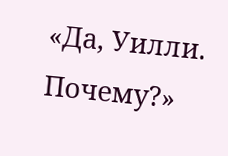«Да, Уилли. Почему?»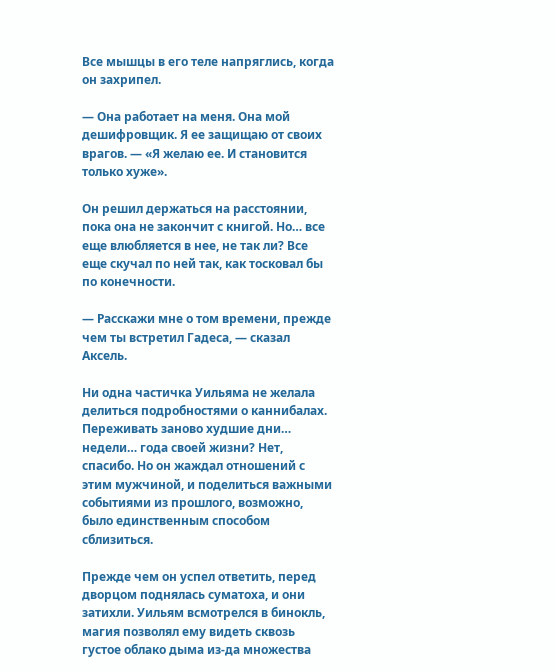Все мышцы в его теле напряглись, когда он захрипел.

— Она работает на меня. Она мой дешифровщик. Я ее защищаю от своих врагов. — «Я желаю ее. И становится только хуже».

Он решил держаться на расстоянии, пока она не закончит с книгой. Но… все еще влюбляется в нее, не так ли? Все еще скучал по ней так, как тосковал бы по конечности.

— Расскажи мне о том времени, прежде чем ты встретил Гадеса, — сказал Аксель.

Ни одна частичка Уильяма не желала делиться подробностями о каннибалах. Переживать заново худшие дни… недели… года своей жизни? Нет, спасибо. Но он жаждал отношений с этим мужчиной, и поделиться важными событиями из прошлого, возможно, было единственным способом сблизиться.

Прежде чем он успел ответить, перед дворцом поднялась суматоха, и они затихли. Уильям всмотрелся в бинокль, магия позволял ему видеть сквозь густое облако дыма из-да множества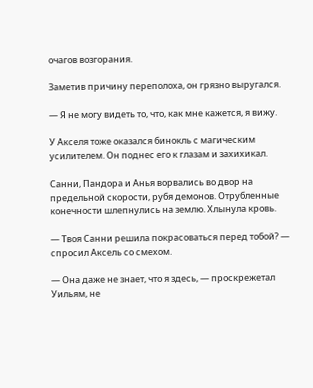очагов возгорания.

Заметив причину переполоха, он грязно выругался.

— Я не могу видеть то, что, как мне кажется, я вижу.

У Акселя тоже оказался бинокль с магическим усилителем. Он поднес его к глазам и захихикал.

Санни, Пандора и Анья ворвались во двор на предельной скорости, рубя демонов. Отрубленные конечности шлепнулись на землю. Хлынула кровь.

— Твоя Санни решила покрасоваться перед тобой? — спросил Аксель со смехом.

— Она даже не знает, что я здесь, — проскрежетал Уильям, не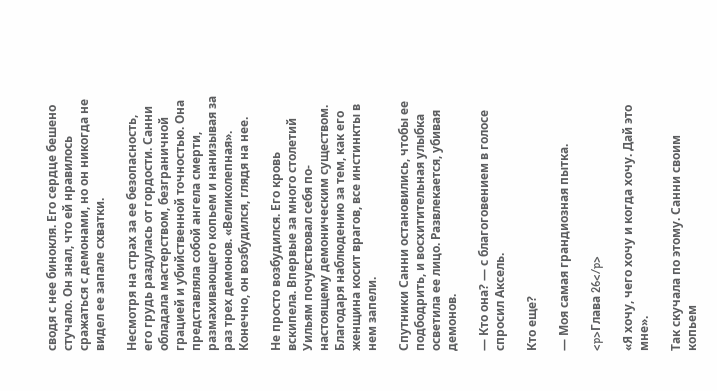сводя с нее бинокля. Его сердце бешено стучало. Он знал, что ей нравилось сражаться с демонами, но он никогда не видел ее запале схватки.

Несмотря на страх за ее безопасность, его грудь раздулась от гордости. Санни обладала мастерством, безграничной грацией и убийственной точностью. Она представляла собой ангела смерти, размахивающего копьем и нанизывая за раз трех демонов. «Великолепная». Конечно, он возбудился, глядя на нее.

Не просто возбудился. Его кровь вскипела. Впервые за много столетий Уильям почувствовал себя по-настоящему демоническим существом. Благодаря наблюдению за тем, как его женщина косит врагов, все инстинкты в нем запели.

Спутники Санни остановились, чтобы ее подбодрить, и восхитительная улыбка осветила ее лицо. Развлекается, убивая демонов.

— Кто она? — с благоговением в голосе спросил Аксель.

Кто еще?

— Моя самая грандиозная пытка.

<p>Глава 26</p>

«Я хочу, чего хочу и когда хочу. Дай это мне».

Так скучала по этому. Санни своим копьем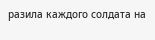разила каждого солдата на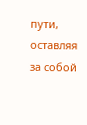пути, оставляя за собой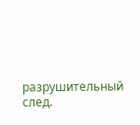разрушительный след.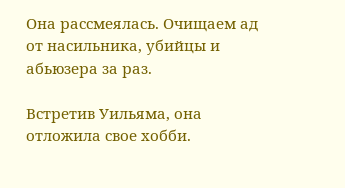Она рассмеялась. Очищаем ад от насильника, убийцы и абьюзера за раз.

Встретив Уильяма, она отложила свое хобби.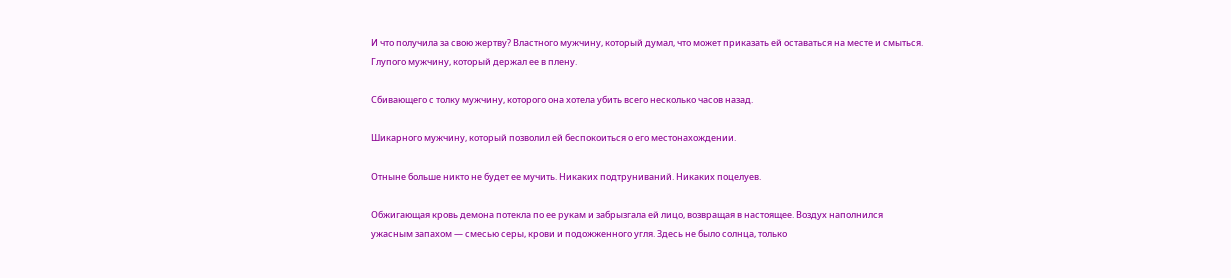И что получила за свою жертву? Властного мужчину, который думал, что может приказать ей оставаться на месте и смыться. Глупого мужчину, который держал ее в плену.

Сбивающего с толку мужчину, которого она хотела убить всего несколько часов назад.

Шикарного мужчину, который позволил ей беспокоиться о его местонахождении.

Отныне больше никто не будет ее мучить. Никаких подтруниваний. Никаких поцелуев.

Обжигающая кровь демона потекла по ее рукам и забрызгала ей лицо, возвращая в настоящее. Воздух наполнился ужасным запахом — смесью серы, крови и подожженного угля. Здесь не было солнца, только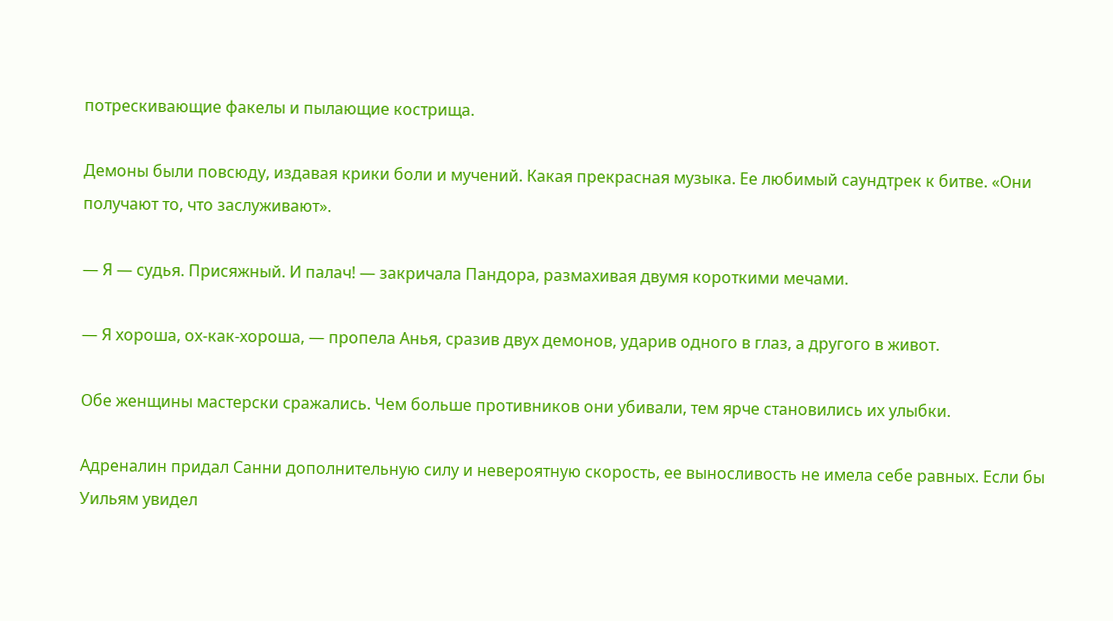потрескивающие факелы и пылающие кострища.

Демоны были повсюду, издавая крики боли и мучений. Какая прекрасная музыка. Ее любимый саундтрек к битве. «Они получают то, что заслуживают».

— Я — судья. Присяжный. И палач! — закричала Пандора, размахивая двумя короткими мечами.

— Я хороша, ох-как-хороша, — пропела Анья, сразив двух демонов, ударив одного в глаз, а другого в живот.

Обе женщины мастерски сражались. Чем больше противников они убивали, тем ярче становились их улыбки.

Адреналин придал Санни дополнительную силу и невероятную скорость, ее выносливость не имела себе равных. Если бы Уильям увидел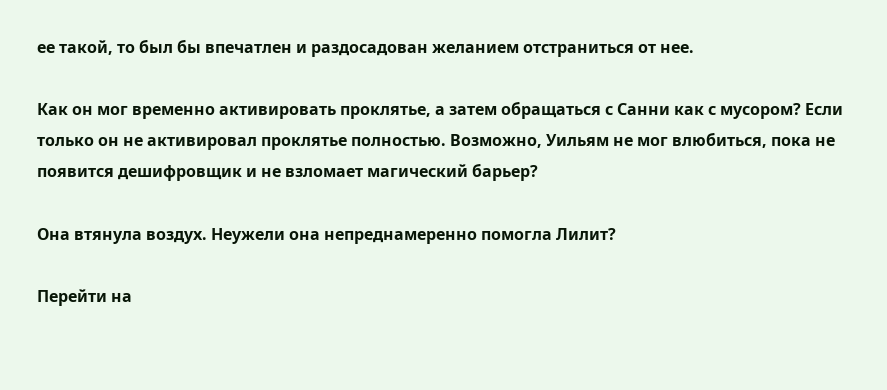ее такой, то был бы впечатлен и раздосадован желанием отстраниться от нее.

Как он мог временно активировать проклятье, а затем обращаться с Санни как с мусором? Если только он не активировал проклятье полностью. Возможно, Уильям не мог влюбиться, пока не появится дешифровщик и не взломает магический барьер?

Она втянула воздух. Неужели она непреднамеренно помогла Лилит?

Перейти на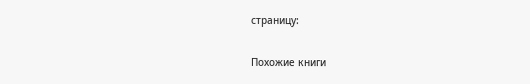страницу:

Похожие книги